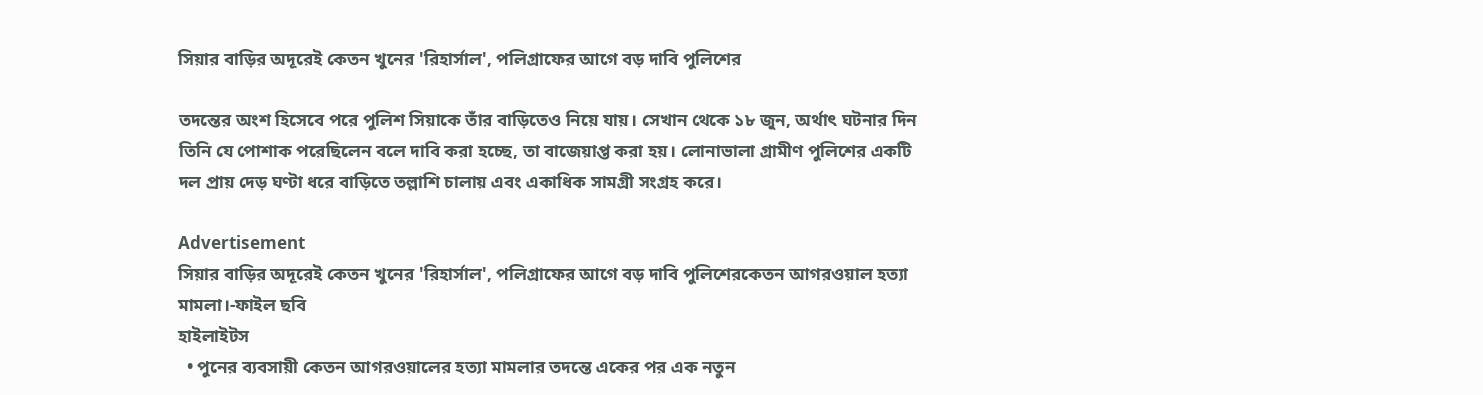সিয়ার বাড়ির অদূরেই কেতন খুনের 'রিহার্সাল', পলিগ্রাফের আগে বড় দাবি পুলিশের

তদন্তের অংশ হিসেবে পরে পুলিশ সিয়াকে তাঁর বাড়িতেও নিয়ে যায়। সেখান থেকে ১৮ জুন, অর্থাৎ ঘটনার দিন তিনি যে পোশাক পরেছিলেন বলে দাবি করা হচ্ছে, তা বাজেয়াপ্ত করা হয়। লোনাভালা গ্রামীণ পুলিশের একটি দল প্রায় দেড় ঘণ্টা ধরে বাড়িতে তল্লাশি চালায় এবং একাধিক সামগ্রী সংগ্রহ করে।

Advertisement
সিয়ার বাড়ির অদূরেই কেতন খুনের 'রিহার্সাল', পলিগ্রাফের আগে বড় দাবি পুলিশেরকেতন আগরওয়াল হত্যা মামলা।-ফাইল ছবি
হাইলাইটস
  • পুনের ব্যবসায়ী কেতন আগরওয়ালের হত্যা মামলার তদন্তে একের পর এক নতুন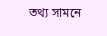তথ্য সামনে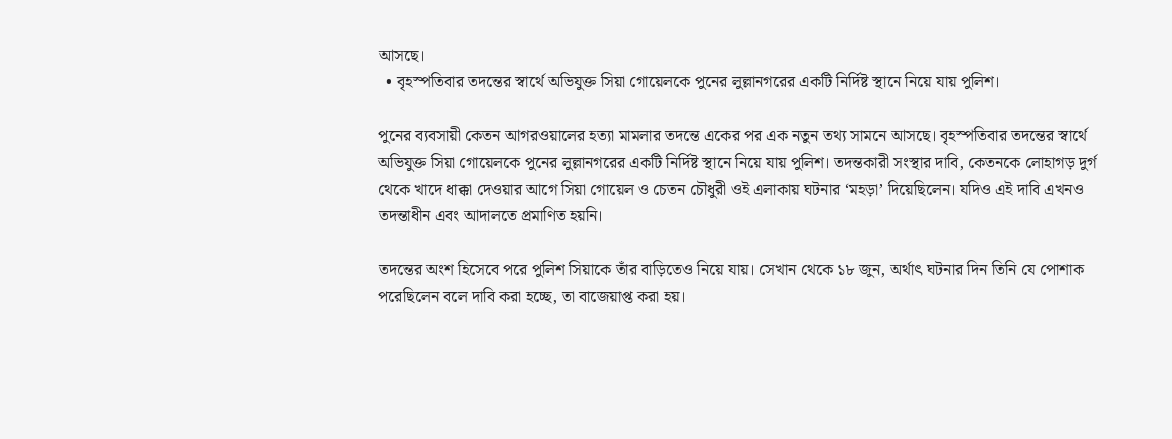আসছে।
  • বৃহস্পতিবার তদন্তের স্বার্থে অভিযুক্ত সিয়া গোয়েলকে পুনের লুল্লানগরের একটি নির্দিষ্ট স্থানে নিয়ে যায় পুলিশ।

পুনের ব্যবসায়ী কেতন আগরওয়ালের হত্যা মামলার তদন্তে একের পর এক নতুন তথ্য সামনে আসছে। বৃহস্পতিবার তদন্তের স্বার্থে অভিযুক্ত সিয়া গোয়েলকে পুনের লুল্লানগরের একটি নির্দিষ্ট স্থানে নিয়ে যায় পুলিশ। তদন্তকারী সংস্থার দাবি, কেতনকে লোহাগড় দুর্গ থেকে খাদে ধাক্কা দেওয়ার আগে সিয়া গোয়েল ও চেতন চৌধুরী ওই এলাকায় ঘটনার ‘মহড়া’ দিয়েছিলেন। যদিও এই দাবি এখনও তদন্তাধীন এবং আদালতে প্রমাণিত হয়নি।

তদন্তের অংশ হিসেবে পরে পুলিশ সিয়াকে তাঁর বাড়িতেও নিয়ে যায়। সেখান থেকে ১৮ জুন, অর্থাৎ ঘটনার দিন তিনি যে পোশাক পরেছিলেন বলে দাবি করা হচ্ছে, তা বাজেয়াপ্ত করা হয়।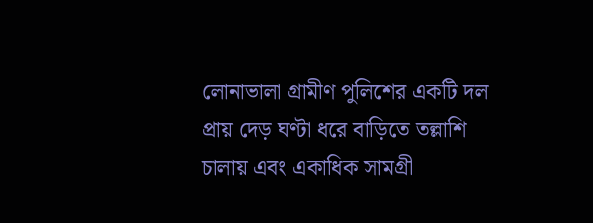লোনাভালা গ্রামীণ পুলিশের একটি দল প্রায় দেড় ঘণ্টা ধরে বাড়িতে তল্লাশি চালায় এবং একাধিক সামগ্রী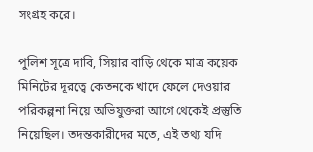সংগ্রহ করে।

পুলিশ সূত্রে দাবি, সিয়ার বাড়ি থেকে মাত্র কয়েক মিনিটের দূরত্বে কেতনকে খাদে ফেলে দেওয়ার পরিকল্পনা নিয়ে অভিযুক্তরা আগে থেকেই প্রস্তুতি নিয়েছিল। তদন্তকারীদের মতে, এই তথ্য যদি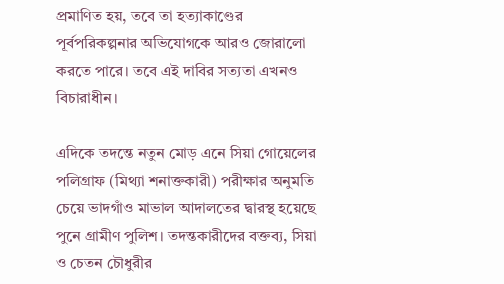প্রমাণিত হয়, তবে তা হত্যাকাণ্ডের পূর্বপরিকল্পনার অভিযোগকে আরও জোরালো করতে পারে। তবে এই দাবির সত্যতা এখনও বিচারাধীন।

এদিকে তদন্তে নতুন মোড় এনে সিয়া গোয়েলের পলিগ্রাফ (মিথ্যা শনাক্তকারী) পরীক্ষার অনুমতি চেয়ে ভাদগাঁও মাভাল আদালতের দ্বারস্থ হয়েছে পুনে গ্রামীণ পুলিশ। তদন্তকারীদের বক্তব্য, সিয়া ও চেতন চৌধুরীর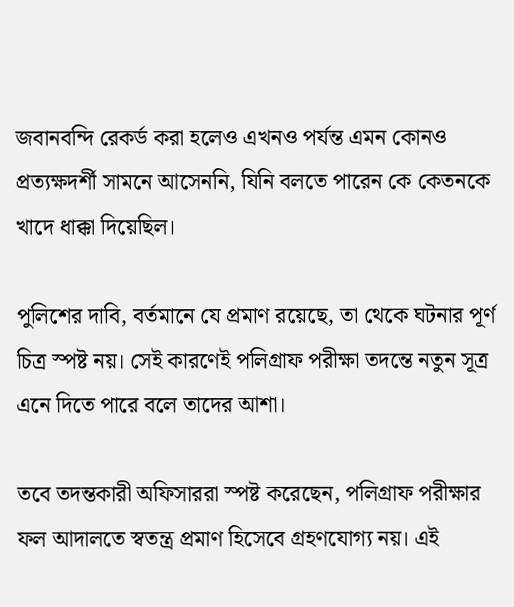জবানবন্দি রেকর্ড করা হলেও এখনও পর্যন্ত এমন কোনও প্রত্যক্ষদর্শী সামনে আসেননি, যিনি বলতে পারেন কে কেতনকে খাদে ধাক্কা দিয়েছিল।

পুলিশের দাবি, বর্তমানে যে প্রমাণ রয়েছে, তা থেকে ঘটনার পূর্ণ চিত্র স্পষ্ট নয়। সেই কারণেই পলিগ্রাফ পরীক্ষা তদন্তে নতুন সূত্র এনে দিতে পারে বলে তাদের আশা।

তবে তদন্তকারী অফিসাররা স্পষ্ট করেছেন, পলিগ্রাফ পরীক্ষার ফল আদালতে স্বতন্ত্র প্রমাণ হিসেবে গ্রহণযোগ্য নয়। এই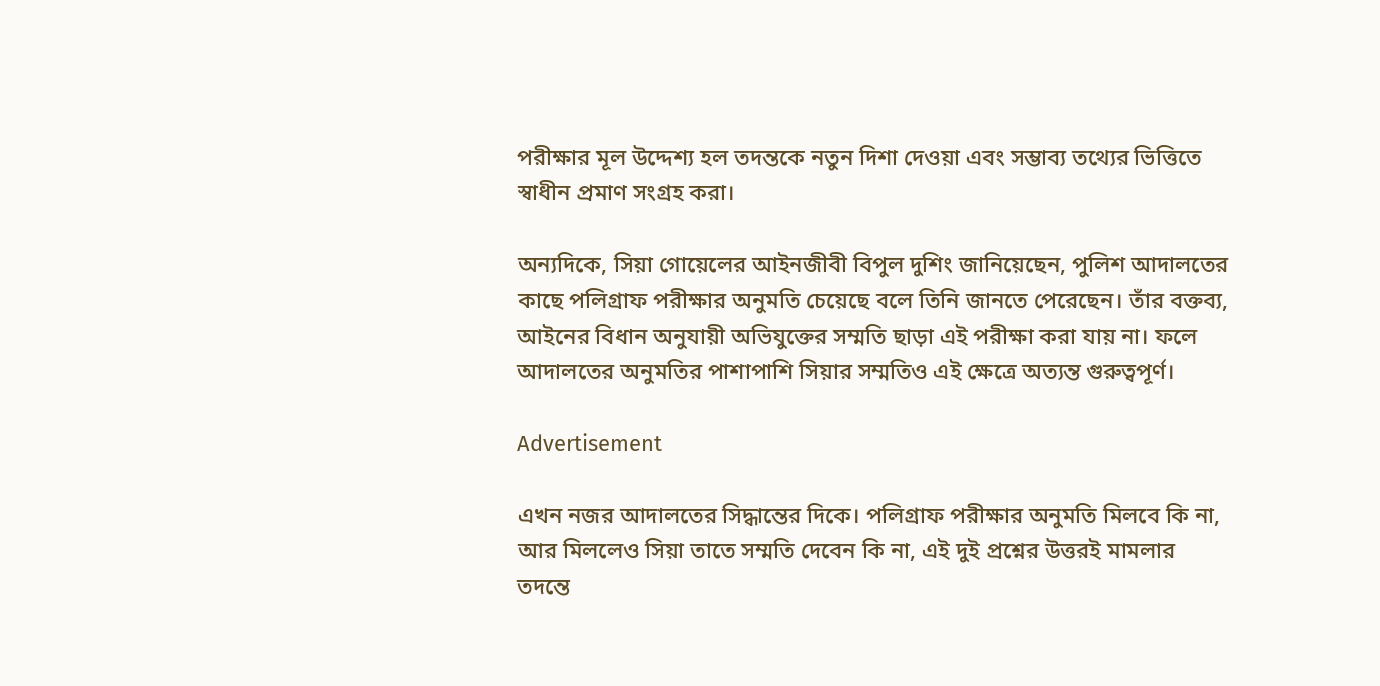পরীক্ষার মূল উদ্দেশ্য হল তদন্তকে নতুন দিশা দেওয়া এবং সম্ভাব্য তথ্যের ভিত্তিতে স্বাধীন প্রমাণ সংগ্রহ করা।

অন্যদিকে, সিয়া গোয়েলের আইনজীবী বিপুল দুশিং জানিয়েছেন, পুলিশ আদালতের কাছে পলিগ্রাফ পরীক্ষার অনুমতি চেয়েছে বলে তিনি জানতে পেরেছেন। তাঁর বক্তব্য, আইনের বিধান অনুযায়ী অভিযুক্তের সম্মতি ছাড়া এই পরীক্ষা করা যায় না। ফলে আদালতের অনুমতির পাশাপাশি সিয়ার সম্মতিও এই ক্ষেত্রে অত্যন্ত গুরুত্বপূর্ণ।

Advertisement

এখন নজর আদালতের সিদ্ধান্তের দিকে। পলিগ্রাফ পরীক্ষার অনুমতি মিলবে কি না, আর মিললেও সিয়া তাতে সম্মতি দেবেন কি না, এই দুই প্রশ্নের উত্তরই মামলার তদন্তে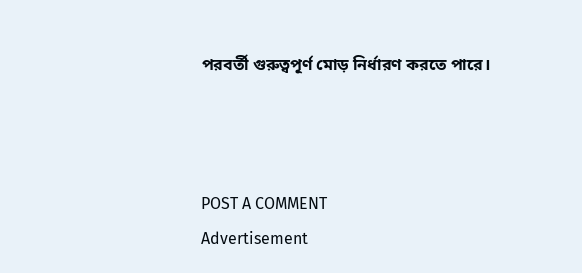পরবর্তী গুরুত্বপূর্ণ মোড় নির্ধারণ করতে পারে।



POST A COMMENT
Advertisement